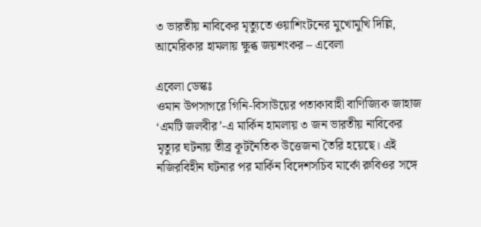৩ ভারতীয় নাবিকের মৃত্যুতে ওয়াশিংটনের মুখোমুখি দিল্লি, আমেরিকার হামলায় ক্ষুব্ধ জয়শংকর – এবেলা

এবেলা ডেস্কঃ
ওমান উপসাগরে গিনি-বিসাউয়ের পতাকাবাহী বাণিজ্যিক জাহাজ ‘এমটি জলবীর’-এ মার্কিন হামলায় ৩ জন ভারতীয় নাবিকের মৃত্যুর ঘটনায় তীব্র কূটনৈতিক উত্তেজনা তৈরি হয়েছে। এই নজিরবিহীন ঘটনার পর মার্কিন বিদেশসচিব মার্কো রুবিওর সঙ্গে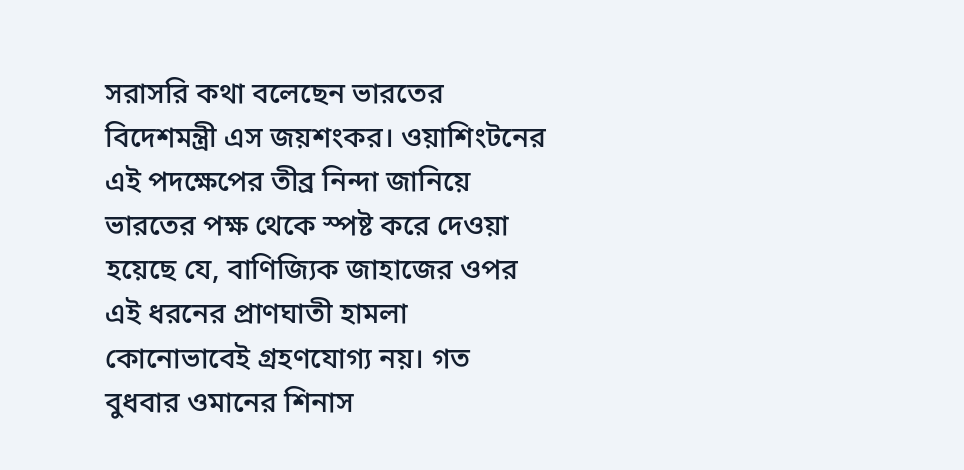সরাসরি কথা বলেছেন ভারতের বিদেশমন্ত্রী এস জয়শংকর। ওয়াশিংটনের এই পদক্ষেপের তীব্র নিন্দা জানিয়ে ভারতের পক্ষ থেকে স্পষ্ট করে দেওয়া হয়েছে যে, বাণিজ্যিক জাহাজের ওপর এই ধরনের প্রাণঘাতী হামলা কোনোভাবেই গ্রহণযোগ্য নয়। গত বুধবার ওমানের শিনাস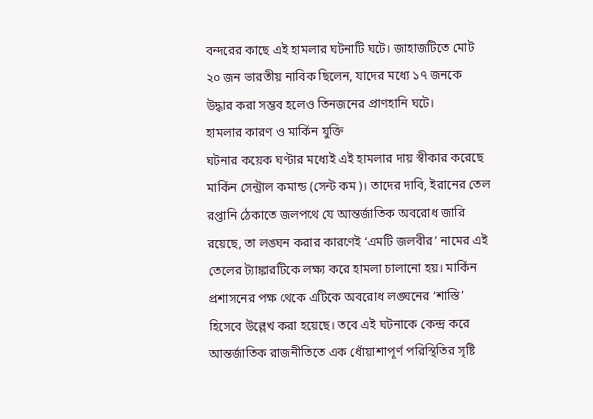বন্দরের কাছে এই হামলার ঘটনাটি ঘটে। জাহাজটিতে মোট ২০ জন ভারতীয় নাবিক ছিলেন, যাদের মধ্যে ১৭ জনকে উদ্ধার করা সম্ভব হলেও তিনজনের প্রাণহানি ঘটে।
হামলার কারণ ও মার্কিন যুক্তি
ঘটনার কয়েক ঘণ্টার মধ্যেই এই হামলার দায় স্বীকার করেছে মার্কিন সেন্ট্রাল কমান্ড (সেন্ট কম)। তাদের দাবি, ইরানের তেল রপ্তানি ঠেকাতে জলপথে যে আন্তর্জাতিক অবরোধ জারি রয়েছে, তা লঙ্ঘন করার কারণেই ‘এমটি জলবীর’ নামের এই তেলের ট্যাঙ্কারটিকে লক্ষ্য করে হামলা চালানো হয়। মার্কিন প্রশাসনের পক্ষ থেকে এটিকে অবরোধ লঙ্ঘনের ‘শাস্তি’ হিসেবে উল্লেখ করা হয়েছে। তবে এই ঘটনাকে কেন্দ্র করে আন্তর্জাতিক রাজনীতিতে এক ধোঁয়াশাপূর্ণ পরিস্থিতির সৃষ্টি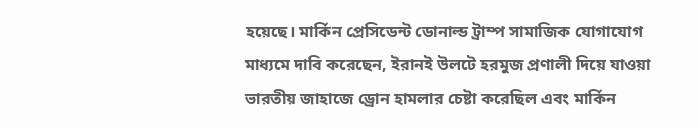হয়েছে। মার্কিন প্রেসিডেন্ট ডোনাল্ড ট্রাম্প সামাজিক যোগাযোগ মাধ্যমে দাবি করেছেন, ইরানই উলটে হরমুজ প্রণালী দিয়ে যাওয়া ভারতীয় জাহাজে ড্রোন হামলার চেষ্টা করেছিল এবং মার্কিন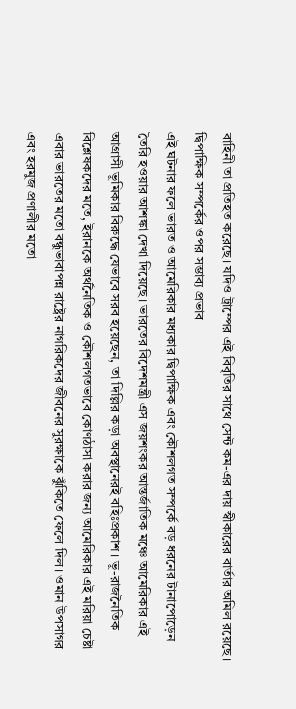বাহিনী তা প্রতিহত করেছে। যদিও ট্রাম্পের এই বিবৃতির সাথে সেন্ট কম-এর দায় স্বীকারের বার্তার অমিল রয়েছে।
দ্বিপাক্ষিক সম্পর্কের ওপর সম্ভাব্য প্রভাব
এই ঘটনার ফলে ভারত ও আমেরিকার মধ্যকার দ্বিপাক্ষিক এবং কৌশলগত সম্পর্কে বড় ধরনের টানাপোড়েন তৈরি হওয়ার আশঙ্কা দেখা দিয়েছে। ভারতের বিদেশমন্ত্রী এস জয়শংকর আন্তর্জাতিক মঞ্চে আমেরিকার এই আগ্রাসী ভূমিকার বিরুদ্ধে যেভাবে সরব হয়েছেন, তা দিল্লির কড়া অবস্থানেরই বহিঃপ্রকাশ। ভূ-রাজনৈতিক বিশ্লেষকদের মতে, ইরানকে অর্থনৈতিক ও কৌশলগতভাবে কোণঠাসা করার জন্য আমেরিকার এই মরিয়া চেষ্টা এবার ভারতের মতো বন্ধুভাবাপন্ন রাষ্ট্রের নাগরিকদের জীবনের সুরক্ষাকে ঝুঁকিতে ফেলে দিল। ওমান উপসাগর এবং হরমুজ প্রণালীর মতো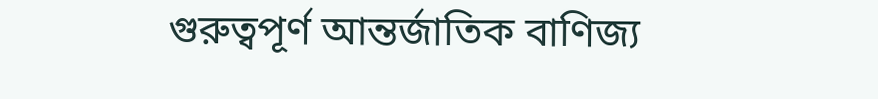গুরুত্বপূর্ণ আন্তর্জাতিক বাণিজ্য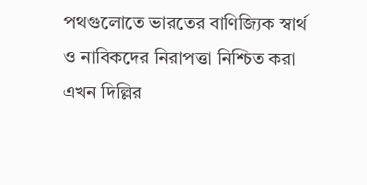পথগুলোতে ভারতের বাণিজ্যিক স্বার্থ ও নাবিকদের নিরাপত্তা নিশ্চিত করা এখন দিল্লির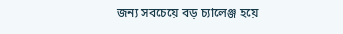জন্য সবচেয়ে বড় চ্যালেঞ্জ হয়ে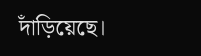দাঁড়িয়েছে।